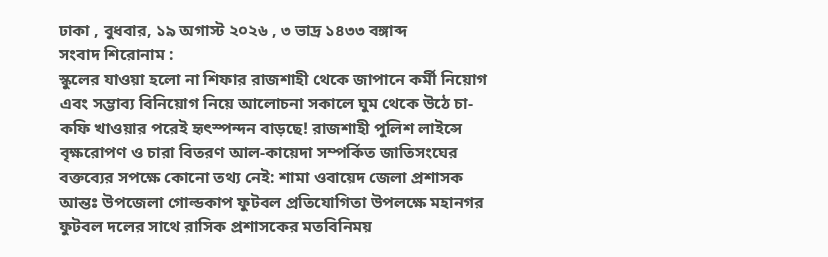ঢাকা , বুধবার, ১৯ অগাস্ট ২০২৬ , ৩ ভাদ্র ১৪৩৩ বঙ্গাব্দ
সংবাদ শিরোনাম :
স্কুলের যাওয়া হলো না শিফার রাজশাহী থেকে জাপানে কর্মী নিয়োগ এবং সম্ভাব্য বিনিয়োগ নিয়ে আলোচনা সকালে ঘুম থেকে উঠে চা-কফি খাওয়ার পরেই হৃৎস্পন্দন বাড়ছে! রাজশাহী পুলিশ লাইন্সে বৃক্ষরোপণ ও চারা বিতরণ আল-কায়েদা সম্পর্কিত জাতিসংঘের বক্তব্যের সপক্ষে কোনো তথ্য নেই: শামা ওবায়েদ জেলা প্রশাসক আন্তঃ উপজেলা গোল্ডকাপ ফুটবল প্রতিযোগিতা উপলক্ষে মহানগর ফুটবল দলের সাথে রাসিক প্রশাসকের মতবিনিময়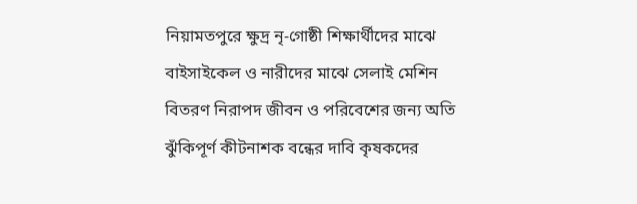নিয়ামতপুরে ক্ষুদ্র নৃ-গোষ্ঠী শিক্ষার্থীদের মাঝে বাইসাইকেল ও নারীদের মাঝে সেলাই মেশিন বিতরণ নিরাপদ জীবন ও পরিবেশের জন্য অতি ঝুঁকিপূর্ণ কীটনাশক বন্ধের দাবি কৃষকদের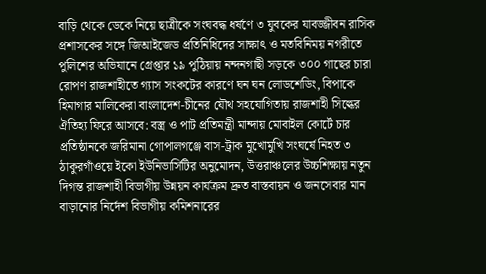বাড়ি থেকে ডেকে নিয়ে ছাত্রীকে সংঘবদ্ধ ধর্ষণে ৩ যুবকের যাবজ্জীবন রাসিক প্রশাসকের সঙ্গে জিআইজেড প্রতিনিধিদের সাক্ষাৎ ও মতবিনিময় নগরীতে পুলিশের অভিযানে গ্রেপ্তার ১৯ পুঠিয়ায় নন্দনগাছী সড়কে ৩০০ গাছের চারা রোপণ রাজশাহীতে গ্যাস সংকটের কারণে ঘন ঘন লোডশেডিং, বিপাকে হিমাগার মালিকেরা বাংলাদেশ-চীনের যৌথ সহযোগিতায় রাজশাহী সিল্কের ঐতিহ্য ফিরে আসবে: বস্ত্র ও পাট প্রতিমন্ত্রী মান্দায় মোবাইল কোর্টে চার প্রতিষ্ঠানকে জরিমানা গোপালগঞ্জে বাস-ট্রাক মুখোমুখি সংঘর্ষে নিহত ৩ ঠাকুরগাঁওয়ে ইকো ইউনিভার্সিটির অনুমোদন, উত্তরাঞ্চলের উচ্চশিক্ষায় নতুন দিগন্ত রাজশাহী বিভাগীয় উন্নয়ন কার্যক্রম দ্রুত বাস্তবায়ন ও জনসেবার মান বাড়ানোর নির্দেশ বিভাগীয় কমিশনারের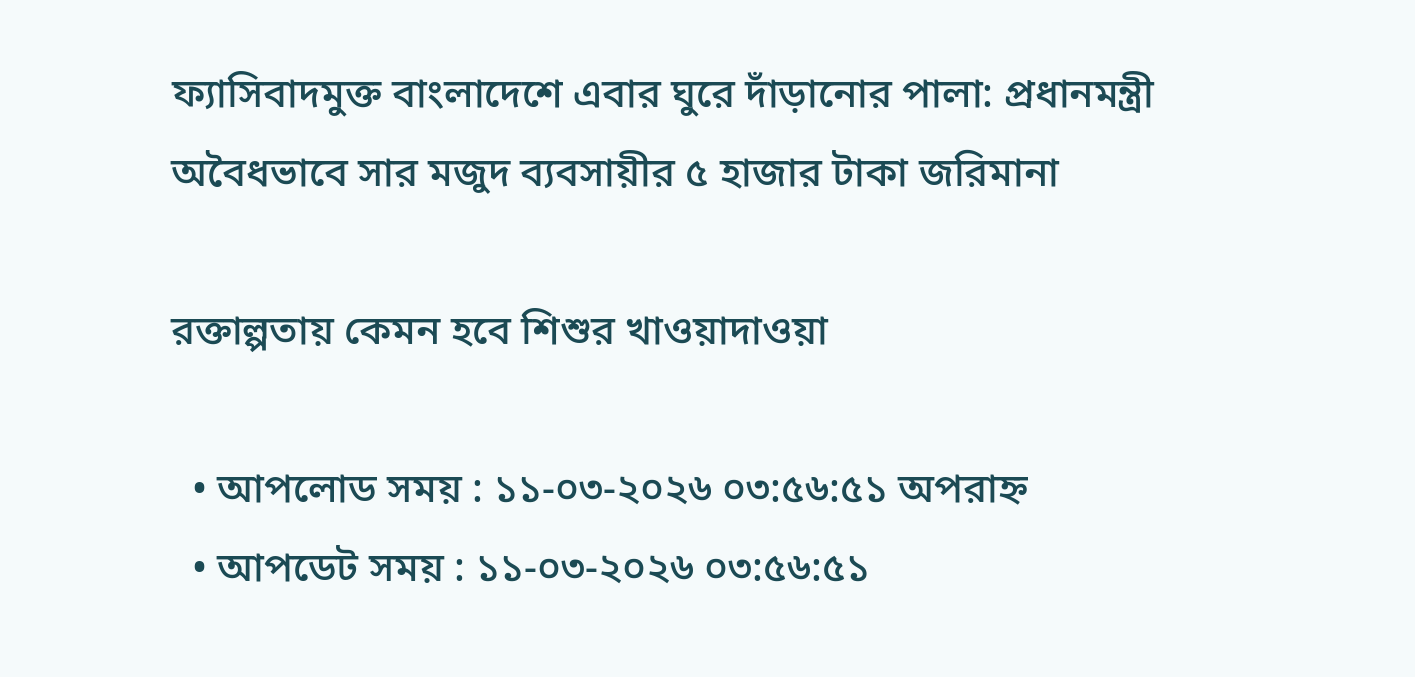ফ্যাসিবাদমুক্ত বাংলাদেশে এবার ঘুরে দাঁড়ানোর পালা: প্রধানমন্ত্রী অবৈধভাবে সার মজুদ ব্যবসায়ীর ৫ হাজার টাকা জরিমানা

রক্তাল্পতায় কেমন হবে শিশুর খাওয়াদাওয়া

  • আপলোড সময় : ১১-০৩-২০২৬ ০৩:৫৬:৫১ অপরাহ্ন
  • আপডেট সময় : ১১-০৩-২০২৬ ০৩:৫৬:৫১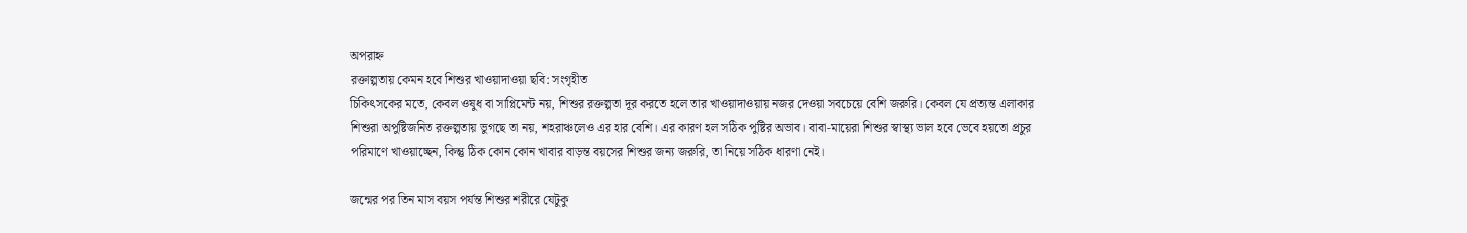অপরাহ্ন
রক্তাল্পতায় কেমন হবে শিশুর খাওয়াদাওয়া ছবি: সংগৃহীত
চিকিৎসকের মতে, কেবল ওষুধ বা সাপ্লিমেন্ট নয়, শিশুর রক্তল্পতা দূর করতে হলে তার খাওয়াদাওয়ায় নজর দেওয়া সবচেয়ে বেশি জরুরি। কেবল যে প্রত্যন্ত এলাকার শিশুরা অপুষ্টিজনিত রক্তল্পতায় ভুগছে তা নয়, শহরাঞ্চলেও এর হার বেশি। এর কারণ হল সঠিক পুষ্টির অভাব। বাবা-মায়েরা শিশুর স্বাস্থ্য ভাল হবে ভেবে হয়তো প্রচুর পরিমাণে খাওয়াচ্ছেন, কিন্তু ঠিক কোন কোন খাবার বাড়ন্ত বয়সের শিশুর জন্য জরুরি, তা নিয়ে সঠিক ধারণা নেই।

জন্মের পর তিন মাস বয়স পর্যন্ত শিশুর শরীরে যেটুকু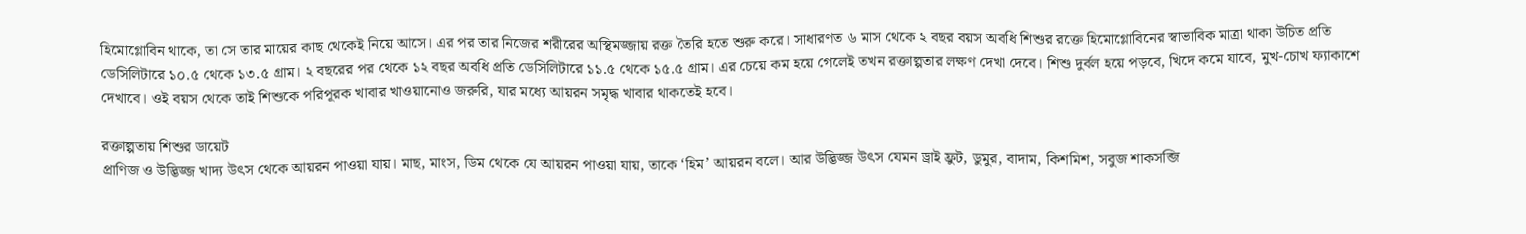হিমোগ্লোবিন থাকে, তা সে তার মায়ের কাছ থেকেই নিয়ে আসে। এর পর তার নিজের শরীরের অস্থিমজ্জায় রক্ত তৈরি হতে শুরু করে। সাধারণত ৬ মাস থেকে ২ বছর বয়স অবধি শিশুর রক্তে হিমোগ্লোবিনের স্বাভাবিক মাত্রা থাকা উচিত প্রতি ডেসিলিটারে ১০.৫ থেকে ১৩.৫ গ্রাম। ২ বছরের পর থেকে ১২ বছর অবধি প্রতি ডেসিলিটারে ১১.৫ থেকে ১৫.৫ গ্রাম। এর চেয়ে কম হয়ে গেলেই তখন রক্তাল্পতার লক্ষণ দেখা দেবে। শিশু দুর্বল হয়ে পড়বে, খিদে কমে যাবে, মুখ-চোখ ফ্যাকাশে দেখাবে। ওই বয়স থেকে তাই শিশুকে পরিপূরক খাবার খাওয়ানোও জরুরি, যার মধ্যে আয়রন সমৃদ্ধ খাবার থাকতেই হবে।

রক্তাল্পতায় শিশুর ডায়েট
প্রাণিজ ও উদ্ভিজ্জ খাদ্য উৎস থেকে আয়রন পাওয়া যায়। মাছ, মাংস, ডিম থেকে যে আয়রন পাওয়া যায়, তাকে ‘হিম’ আয়রন বলে। আর উদ্ভিজ্জ উৎস যেমন ড্রাই ফ্রুট, ডুমুর, বাদাম, কিশমিশ, সবুজ শাকসব্জি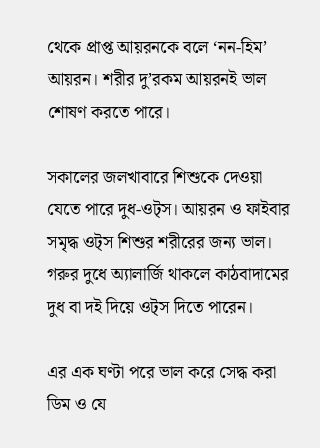থেকে প্রাপ্ত আয়রনকে বলে ‘নন-হিম’ আয়রন। শরীর দু’রকম আয়রনই ভাল শোষণ করতে পারে।

সকালের জলখাবারে শিশুকে দেওয়া যেতে পারে দুধ-ওট্‌স। আয়রন ও ফাইবার সমৃদ্ধ ওট্‌স শিশুর শরীরের জন্য ভাল। গরুর দুধে অ্যালার্জি থাকলে কাঠবাদামের দুধ বা দই দিয়ে ওট্‌স দিতে পারেন।

এর এক ঘণ্টা পরে ভাল করে সেদ্ধ করা ডিম ও যে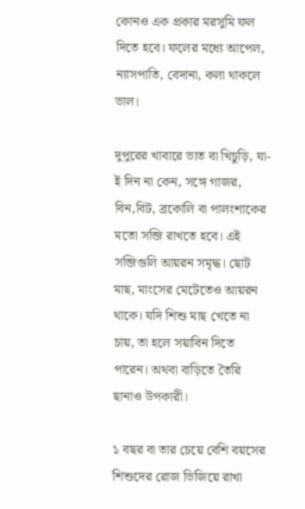কোনও এক প্রকার মরসুমি ফল দিতে হবে। ফলের মধ্যে আপেল, ন্যাসপাতি, বেদানা, কলা থাকলে ভাল।

দুপুরের খাবারে ভাত বা খিচুড়ি, যা-ই দিন না কেন, সঙ্গে গাজর, বিন,বিট, ব্রকোলি বা পালংশাকের মতো সব্জি রাখতে হবে। এই সব্জিগুলি আয়রন সমৃদ্ধ। ছোট মাছ, মাংসের মেটেতেও আয়রন থাকে। যদি শিশু মাছ খেতে না চায়, তা হলে সয়াবিন দিতে পারেন। অথবা বাড়িতে তৈরি ছানাও উপকারী।

১ বছর বা তার চেয়ে বেশি বয়সের শিশুদের রোজ ভিজিয়ে রাখা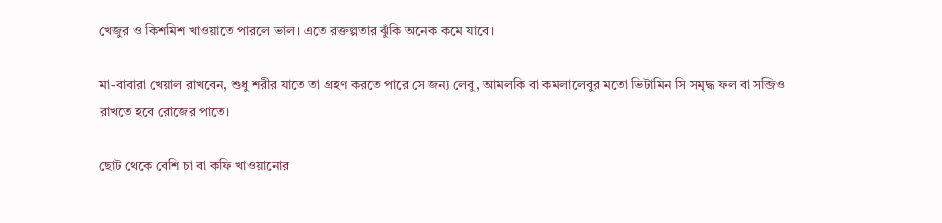খেজুর ও কিশমিশ খাওয়াতে পারলে ভাল। এতে রক্তল্পতার ঝুঁকি অনেক কমে যাবে।

মা-বাবারা খেয়াল রাখবেন, শুধু শরীর যাতে তা গ্রহণ করতে পারে সে জন্য লেবু, আমলকি বা কমলালেবুর মতো ভিটামিন সি সমৃদ্ধ ফল বা সব্জিও রাখতে হবে রোজের পাতে।

ছোট থেকে বেশি চা বা কফি খাওয়ানোর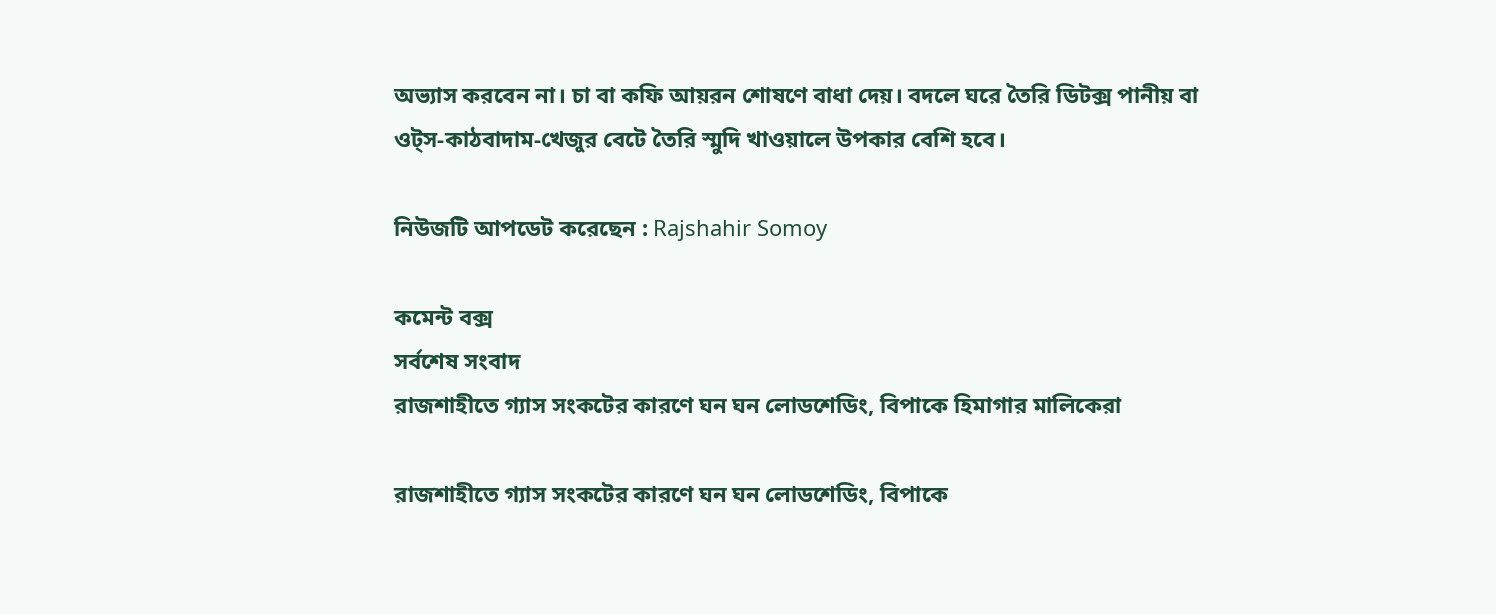অভ্যাস করবেন না। চা বা কফি আয়রন শোষণে বাধা দেয়। বদলে ঘরে তৈরি ডিটক্স পানীয় বা ওট্‌স-কাঠবাদাম-খেজুর বেটে তৈরি স্মুদি খাওয়ালে উপকার বেশি হবে।

নিউজটি আপডেট করেছেন : Rajshahir Somoy

কমেন্ট বক্স
সর্বশেষ সংবাদ
রাজশাহীতে গ্যাস সংকটের কারণে ঘন ঘন লোডশেডিং, বিপাকে হিমাগার মালিকেরা

রাজশাহীতে গ্যাস সংকটের কারণে ঘন ঘন লোডশেডিং, বিপাকে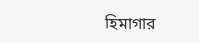হিমাগার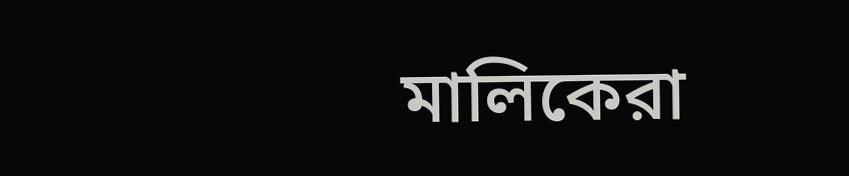মালিকেরা